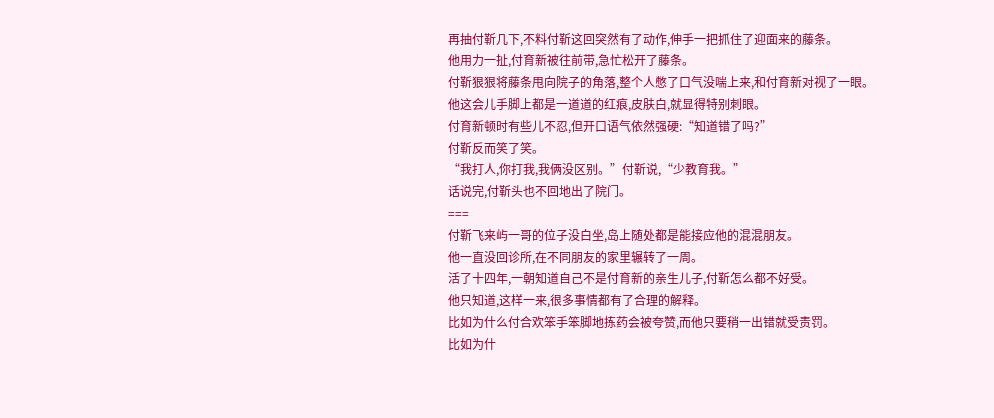再抽付靳几下,不料付靳这回突然有了动作,伸手一把抓住了迎面来的藤条。
他用力一扯,付育新被往前带,急忙松开了藤条。
付靳狠狠将藤条甩向院子的角落,整个人憋了口气没喘上来,和付育新对视了一眼。
他这会儿手脚上都是一道道的红痕,皮肤白,就显得特别刺眼。
付育新顿时有些儿不忍,但开口语气依然强硬:“知道错了吗?”
付靳反而笑了笑。
“我打人,你打我,我俩没区别。”付靳说,“少教育我。”
话说完,付靳头也不回地出了院门。
===
付靳飞来屿一哥的位子没白坐,岛上随处都是能接应他的混混朋友。
他一直没回诊所,在不同朋友的家里辗转了一周。
活了十四年,一朝知道自己不是付育新的亲生儿子,付靳怎么都不好受。
他只知道,这样一来,很多事情都有了合理的解释。
比如为什么付合欢笨手笨脚地拣药会被夸赞,而他只要稍一出错就受责罚。
比如为什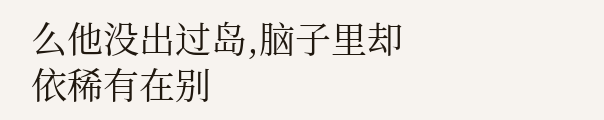么他没出过岛,脑子里却依稀有在别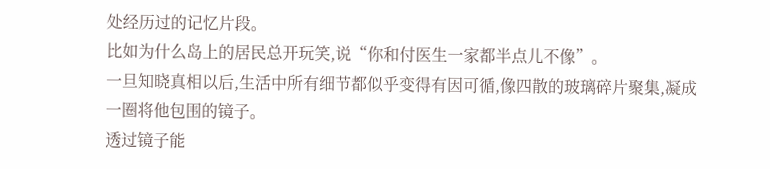处经历过的记忆片段。
比如为什么岛上的居民总开玩笑,说“你和付医生一家都半点儿不像”。
一旦知晓真相以后,生活中所有细节都似乎变得有因可循,像四散的玻璃碎片聚集,凝成一圈将他包围的镜子。
透过镜子能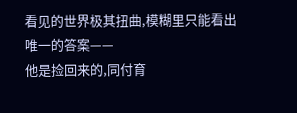看见的世界极其扭曲,模糊里只能看出唯一的答案——
他是捡回来的,同付育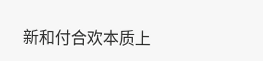新和付合欢本质上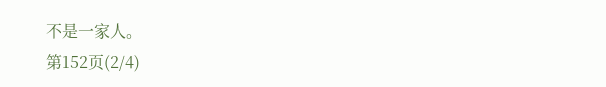不是一家人。
第152页(2/4)